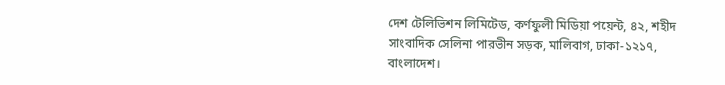দেশ টেলিভিশন লিমিটেড, কর্ণফুলী মিডিয়া পয়েন্ট, ৪২, শহীদ সাংবাদিক সেলিনা পারভীন সড়ক, মালিবাগ, ঢাকা-১২১৭, বাংলাদেশ।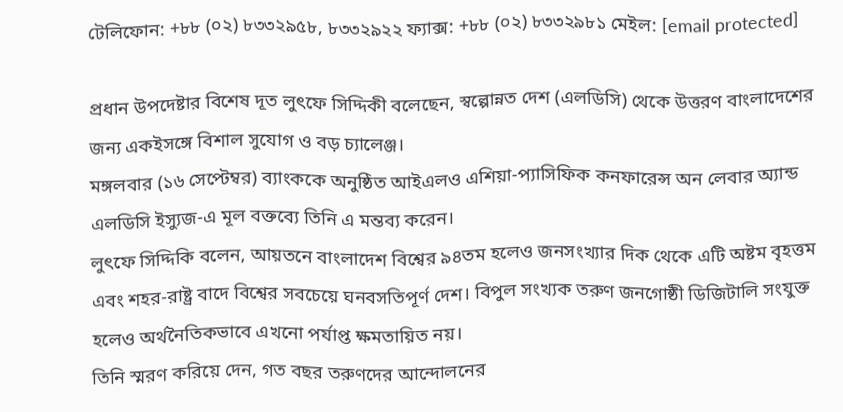টেলিফোন: +৮৮ (০২) ৮৩৩২৯৫৮, ৮৩৩২৯২২ ফ্যাক্স: +৮৮ (০২) ৮৩৩২৯৮১ মেইল: [email protected]

প্রধান উপদেষ্টার বিশেষ দূত লুৎফে সিদ্দিকী বলেছেন, স্বল্পোন্নত দেশ (এলডিসি) থেকে উত্তরণ বাংলাদেশের জন্য একইসঙ্গে বিশাল সুযোগ ও বড় চ্যালেঞ্জ।
মঙ্গলবার (১৬ সেপ্টেম্বর) ব্যাংককে অনুষ্ঠিত আইএলও এশিয়া-প্যাসিফিক কনফারেন্স অন লেবার অ্যান্ড এলডিসি ইস্যুজ-এ মূল বক্তব্যে তিনি এ মন্তব্য করেন।
লুৎফে সিদ্দিকি বলেন, আয়তনে বাংলাদেশ বিশ্বের ৯৪তম হলেও জনসংখ্যার দিক থেকে এটি অষ্টম বৃহত্তম এবং শহর-রাষ্ট্র বাদে বিশ্বের সবচেয়ে ঘনবসতিপূর্ণ দেশ। বিপুল সংখ্যক তরুণ জনগোষ্ঠী ডিজিটালি সংযুক্ত হলেও অর্থনৈতিকভাবে এখনো পর্যাপ্ত ক্ষমতায়িত নয়।
তিনি স্মরণ করিয়ে দেন, গত বছর তরুণদের আন্দোলনের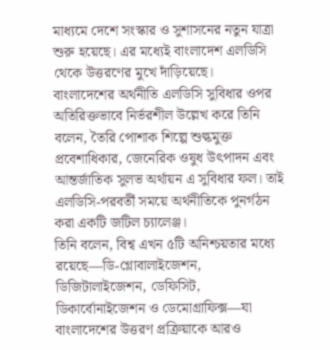মাধ্যমে দেশে সংস্কার ও সুশাসনের নতুন যাত্রা শুরু হয়েছে। এর মধ্যেই বাংলাদেশ এলডিসি থেকে উত্তরণের মুখে দাঁড়িয়েছে।
বাংলাদেশের অর্থনীতি এলডিসি সুবিধার ওপর অতিরিক্তভাবে নির্ভরশীল উল্লেখ করে তিনি বলেন, তৈরি পোশাক শিল্পে শুল্কমুক্ত প্রবেশাধিকার, জেনেরিক ওষুধ উৎপাদন এবং আন্তর্জাতিক সুলভ অর্থায়ন এ সুবিধার ফল। তাই এলডিসি-পরবর্তী সময়ে অর্থনীতিকে পুনর্গঠন করা একটি জটিল চ্যালেঞ্জ।
তিনি বলেন, বিশ্ব এখন ৫টি অনিশ্চয়তার মধ্যে রয়েছে—ডি-গ্লোবালাইজেশন, ডিজিটালাইজেশন, ডেফিসিট, ডিকার্বোনাইজেশন ও ডেমোগ্রাফিক্স—যা বাংলাদেশের উত্তরণ প্রক্রিয়াকে আরও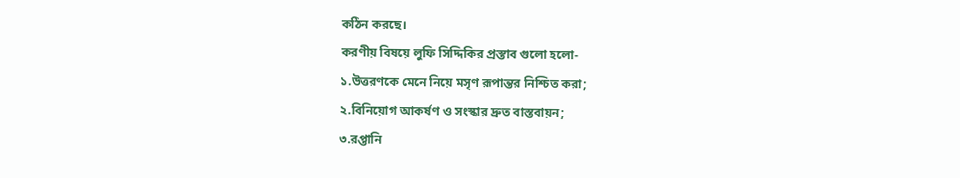কঠিন করছে।
করণীয় বিষয়ে লুফি সিদ্দিকির প্রস্তাব গুলো হলো-
১.উত্তরণকে মেনে নিয়ে মসৃণ রূপান্তর নিশ্চিত করা;
২.বিনিয়োগ আকর্ষণ ও সংস্কার দ্রুত বাস্তবায়ন;
৩.রপ্তানি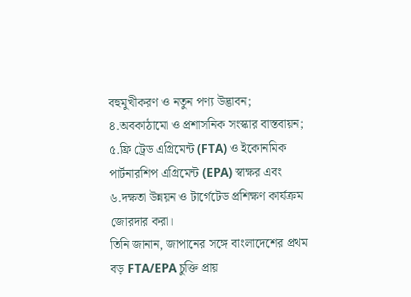বহুমুখীকরণ ও নতুন পণ্য উদ্ভাবন;
৪.অবকাঠামো ও প্রশাসনিক সংস্কার বাস্তবায়ন;
৫.ফ্রি ট্রেড এগ্রিমেন্ট (FTA) ও ইকোনমিক পার্টনারশিপ এগ্রিমেন্ট (EPA) স্বাক্ষর এবং
৬.দক্ষতা উন্নয়ন ও টার্গেটেড প্রশিক্ষণ কার্যক্রম জোরদার করা।
তিনি জানান, জাপানের সঙ্গে বাংলাদেশের প্রথম বড় FTA/EPA চুক্তি প্রায়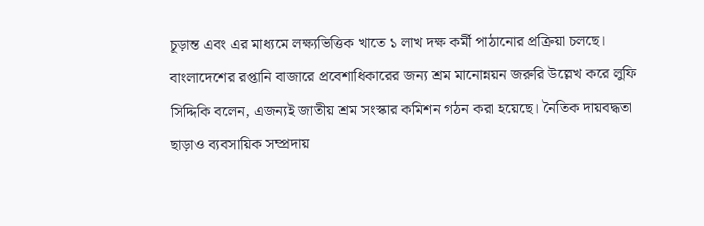চূড়ান্ত এবং এর মাধ্যমে লক্ষ্যভিত্তিক খাতে ১ লাখ দক্ষ কর্মী পাঠানোর প্রক্রিয়া চলছে।
বাংলাদেশের রপ্তানি বাজারে প্রবেশাধিকারের জন্য শ্রম মানোন্নয়ন জরুরি উল্লেখ করে লুফি সিদ্দিকি বলেন, এজন্যই জাতীয় শ্রম সংস্কার কমিশন গঠন করা হয়েছে। নৈতিক দায়বদ্ধতা ছাড়াও ব্যবসায়িক সম্প্রদায়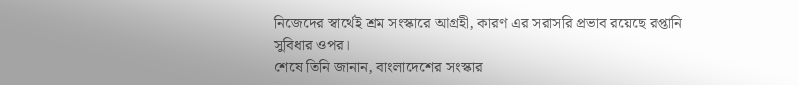নিজেদের স্বার্থেই শ্রম সংস্কারে আগ্রহী, কারণ এর সরাসরি প্রভাব রয়েছে রপ্তানি সুবিধার ওপর।
শেষে তিনি জানান, বাংলাদেশের সংস্কার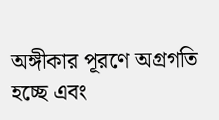অঙ্গীকার পূরণে অগ্রগতি হচ্ছে এবং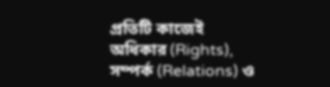প্রতিটি কাজেই অধিকার (Rights), সম্পর্ক (Relations) ও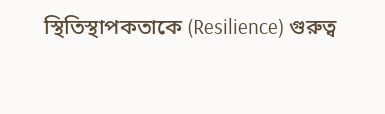স্থিতিস্থাপকতাকে (Resilience) গুরুত্ব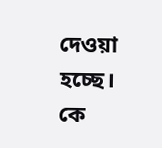দেওয়া হচ্ছে।
কে